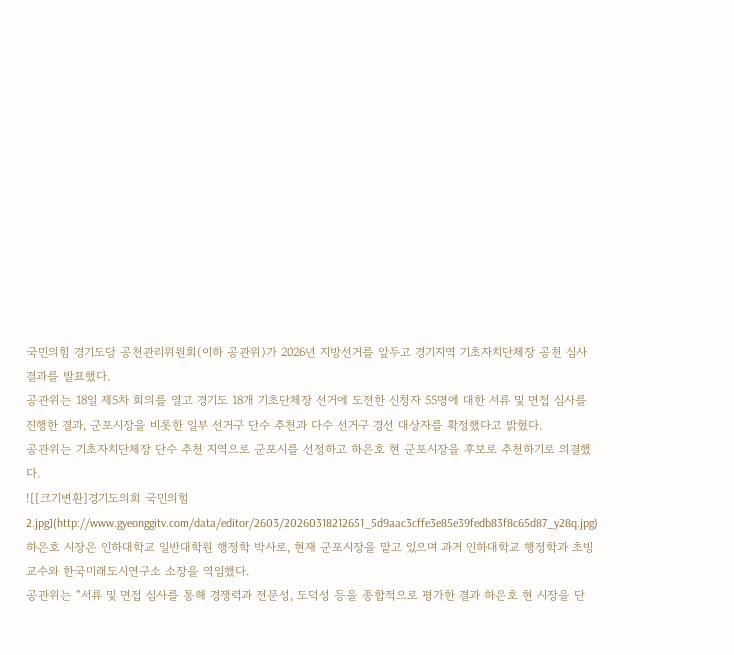국민의힘 경기도당 공천관리위원회(이하 공관위)가 2026년 지방선거를 앞두고 경기지역 기초자치단체장 공천 심사 결과를 발표했다.
공관위는 18일 제5차 회의를 열고 경기도 18개 기초단체장 선거에 도전한 신청자 55명에 대한 서류 및 면접 심사를 진행한 결과, 군포시장을 비롯한 일부 선거구 단수 추천과 다수 선거구 경선 대상자를 확정했다고 밝혔다.
공관위는 기초자치단체장 단수 추천 지역으로 군포시를 선정하고 하은호 현 군포시장을 후보로 추천하기로 의결했다.
![[크기변환]경기도의회 국민의힘2.jpg](http://www.gyeonggitv.com/data/editor/2603/20260318212651_5d9aac3cffe3e85e39fedb83f8c65d87_y28q.jpg)
하은호 시장은 인하대학교 일반대학원 행정학 박사로, 현재 군포시장을 맡고 있으며 과거 인하대학교 행정학과 초빙교수와 한국미래도시연구소 소장을 역임했다.
공관위는 “서류 및 면접 심사를 통해 경쟁력과 전문성, 도덕성 등을 종합적으로 평가한 결과 하은호 현 시장을 단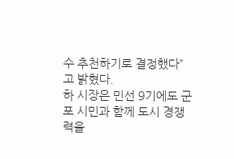수 추천하기로 결정했다”고 밝혔다.
하 시장은 민선 9기에도 군포 시민과 함께 도시 경쟁력을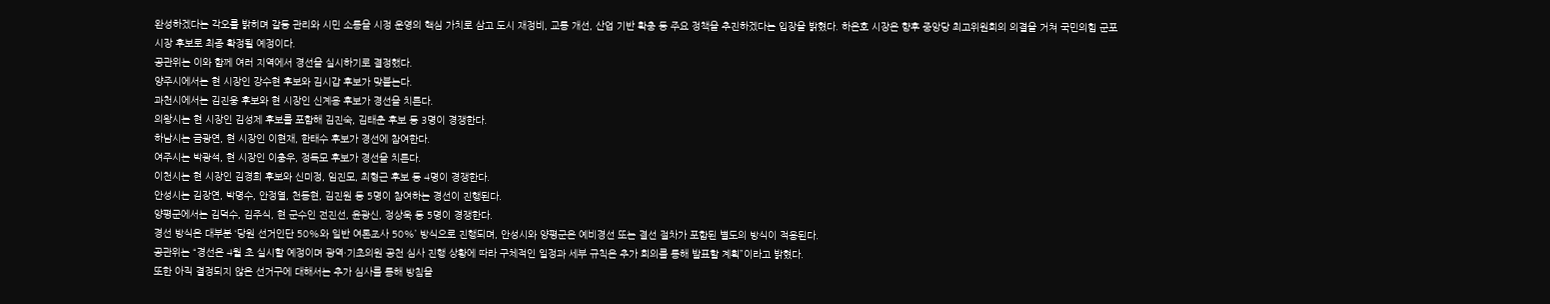완성하겠다는 각오를 밝히며 갈등 관리와 시민 소통을 시정 운영의 핵심 가치로 삼고 도시 재정비, 교통 개선, 산업 기반 확충 등 주요 정책을 추진하겠다는 입장을 밝혔다. 하은호 시장은 향후 중앙당 최고위원회의 의결을 거쳐 국민의힘 군포시장 후보로 최종 확정될 예정이다.
공관위는 이와 함께 여러 지역에서 경선을 실시하기로 결정했다.
양주시에서는 현 시장인 강수현 후보와 김시갑 후보가 맞붙는다.
과천시에서는 김진웅 후보와 현 시장인 신계용 후보가 경선을 치른다.
의왕시는 현 시장인 김성제 후보를 포함해 김진숙, 김태춘 후보 등 3명이 경쟁한다.
하남시는 금광연, 현 시장인 이현재, 한태수 후보가 경선에 참여한다.
여주시는 박광석, 현 시장인 이충우, 정득모 후보가 경선을 치른다.
이천시는 현 시장인 김경희 후보와 신미정, 임진모, 최형근 후보 등 4명이 경쟁한다.
안성시는 김장연, 박명수, 안정열, 천동현, 김진원 등 5명이 참여하는 경선이 진행된다.
양평군에서는 김덕수, 김주식, 현 군수인 전진선, 윤광신, 정상욱 등 5명이 경쟁한다.
경선 방식은 대부분 ‘당원 선거인단 50%와 일반 여론조사 50%’ 방식으로 진행되며, 안성시와 양평군은 예비경선 또는 결선 절차가 포함된 별도의 방식이 적용된다.
공관위는 “경선은 4월 초 실시할 예정이며 광역·기초의원 공천 심사 진행 상황에 따라 구체적인 일정과 세부 규칙은 추가 회의를 통해 발표할 계획”이라고 밝혔다.
또한 아직 결정되지 않은 선거구에 대해서는 추가 심사를 통해 방침을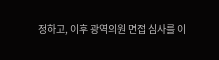정하고, 이후 광역의원 면접 심사를 이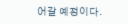어갈 예정이다.